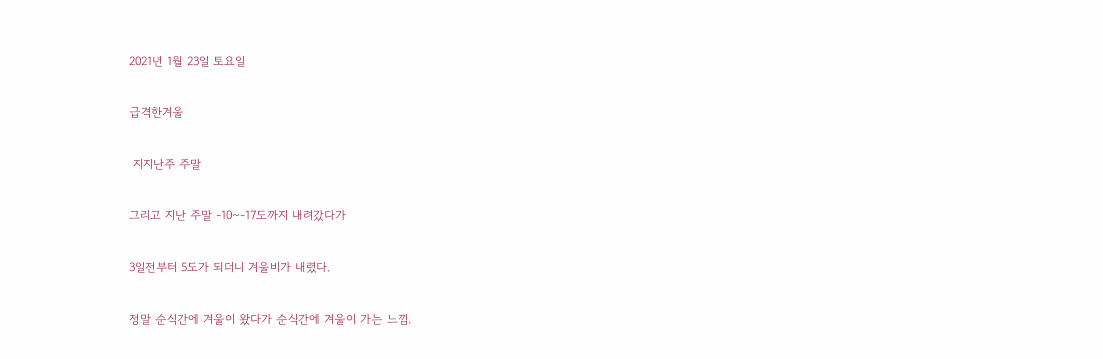2021년 1월 23일 토요일

급격한겨울

 지지난주 주말

그리고 지난 주말 -10~-17도까지 내려갔다가

3일전부터 5도가 되더니 겨울비가 내렸다.

정말 순식간에 겨울이 왔다가 순식간에 겨울이 가는 느낌.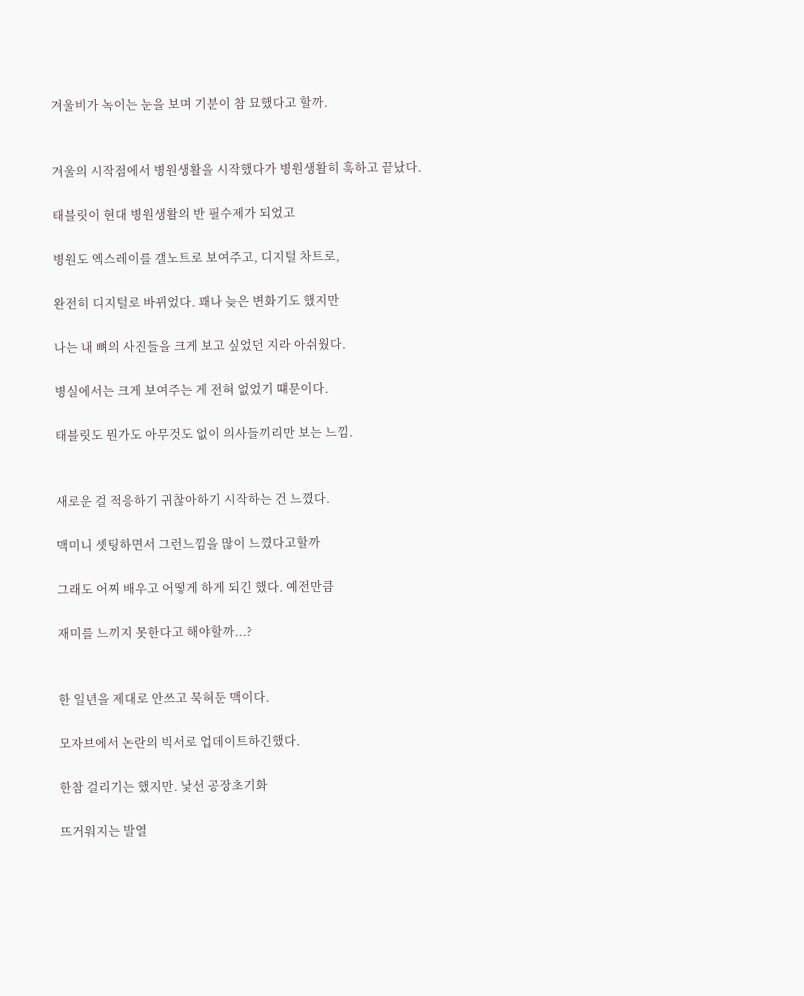겨울비가 녹이는 눈을 보며 기분이 참 묘했다고 할까.


겨울의 시작점에서 병원생활을 시작했다가 병원생활히 훅하고 끝났다.

태블릿이 현대 병원생활의 반 필수제가 되었고

병원도 엑스레이를 갤노트로 보여주고, 디지털 차트로,

완전히 디지털로 바뀌었다. 꽤나 늦은 변화기도 했지만

나는 내 뼈의 사진들을 크게 보고 싶었던 지라 아쉬웠다.

병실에서는 크게 보여주는 게 전혀 없었기 떄문이다.

태블릿도 뭔가도 아무것도 없이 의사들끼리만 보는 느낌.


새로운 걸 적응하기 귀찮아하기 시작하는 건 느꼈다.

맥미니 셋팅하면서 그런느낌을 많이 느꼈다고할까

그래도 어찌 배우고 어떻게 하게 되긴 했다. 예전만큼

재미를 느끼지 못한다고 해야할까...?


한 일년을 제대로 안쓰고 묵혀둔 맥이다.

모자브에서 논란의 빅서로 업데이트하긴했다.

한참 걸리기는 했지만. 낯선 공장초기화

뜨거워지는 발열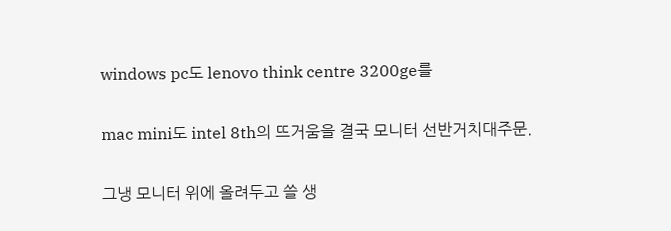windows pc도 lenovo think centre 3200ge를

mac mini도 intel 8th의 뜨거움을 결국 모니터 선반거치대주문.

그냉 모니터 위에 올려두고 쓸 생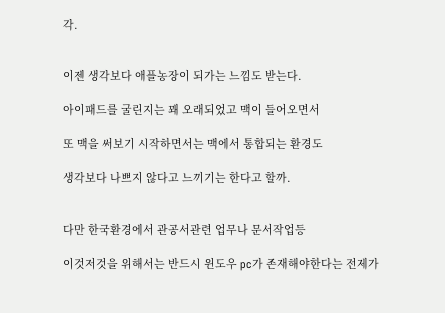각.


이젠 생각보다 애플농장이 되가는 느낌도 받는다.

아이패드를 굴린지는 꽤 오래되었고 맥이 들어오면서

또 맥을 써보기 시작하면서는 맥에서 통합되는 환경도

생각보다 나쁘지 않다고 느끼기는 한다고 할까.


다만 한국환경에서 관공서관련 업무나 문서작업등

이것저것을 위해서는 반드시 윈도우 pc가 존재해야한다는 전제가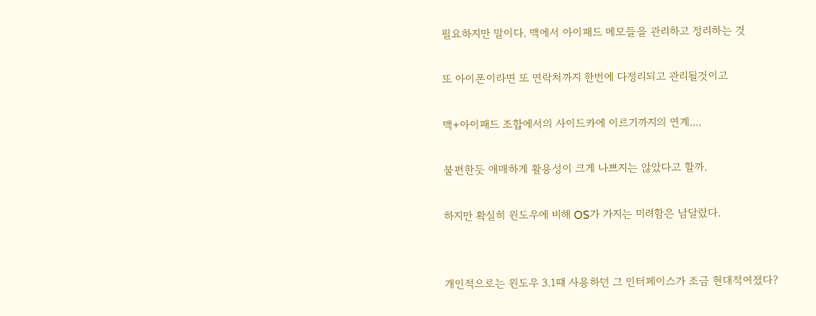필요하지만 말이다. 맥에서 아이패드 메모들을 관리하고 정리하는 것

또 아이폰이라면 또 연락처까지 한번에 다정리되고 관리될것이고

맥+아이패드 조합에서의 사이드카에 이르기까지의 연계....

불편한듯 애매하게 활용성이 크게 나쁘지는 않았다고 할까.

하지만 확실히 윈도우에 비해 OS가 가지는 미려함은 남달랐다.


개인적으로는 윈도우 3.1떄 사용하던 그 인터페이스가 조금 현대적여졌다?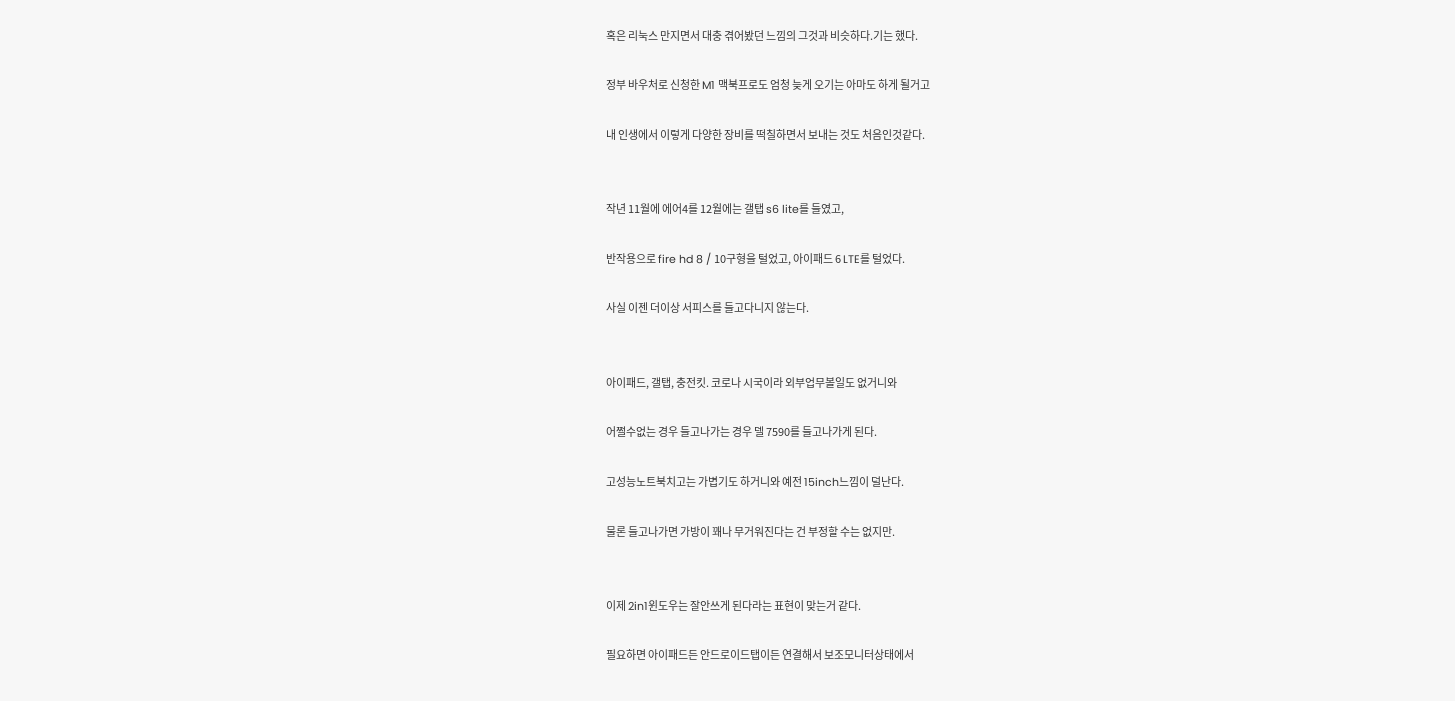혹은 리눅스 만지면서 대충 겪어봤던 느낌의 그것과 비슷하다.기는 했다.

정부 바우처로 신청한 M1 맥북프로도 엄청 늦게 오기는 아마도 하게 될거고

내 인생에서 이렇게 다양한 장비를 떡칠하면서 보내는 것도 처음인것같다.


작년 11월에 에어4를 12월에는 갤탭 s6 lite를 들였고,

반작용으로 fire hd 8 / 10구형을 털었고, 아이패드 6 LTE를 털었다.

사실 이젠 더이상 서피스를 들고다니지 않는다.


아이패드, 갤탭, 충전킷. 코로나 시국이라 외부업무볼일도 없거니와

어쩔수없는 경우 들고나가는 경우 델 7590를 들고나가게 된다.

고성능노트북치고는 가볍기도 하거니와 예전 15inch느낌이 덜난다.

물론 들고나가면 가방이 꽤나 무거워진다는 건 부정할 수는 없지만.


이제 2in1윈도우는 잘안쓰게 된다라는 표현이 맞는거 같다.

필요하면 아이패드든 안드로이드탭이든 연결해서 보조모니터상태에서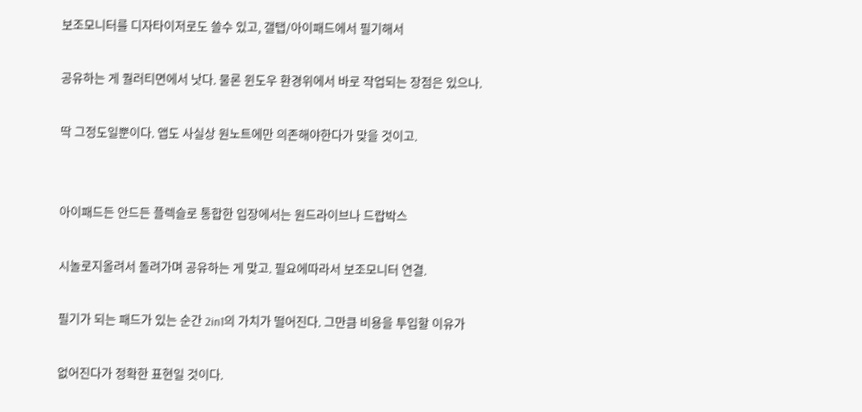보조모니터를 디자타이저로도 쓸수 있고, 갤탭/아이패드에서 필기해서

공유하는 게 퀄러티면에서 낫다. 물론 윈도우 환경위에서 바로 작업되는 장점은 있으나.

딱 그정도일뿐이다. 앱도 사실상 원노트에만 의존해야한다가 맞을 것이고.


아이패드든 안드든 플렉슬로 통합한 입장에서는 원드라이브나 드랍박스

시놀로지올려서 돌려가며 공유하는 게 맞고. 필요에따라서 보조모니터 연결.

필기가 되는 패드가 있는 순간 2in1의 가치가 떨어진다. 그만큼 비용을 투입할 이유가

없어진다가 정확한 표현일 것이다.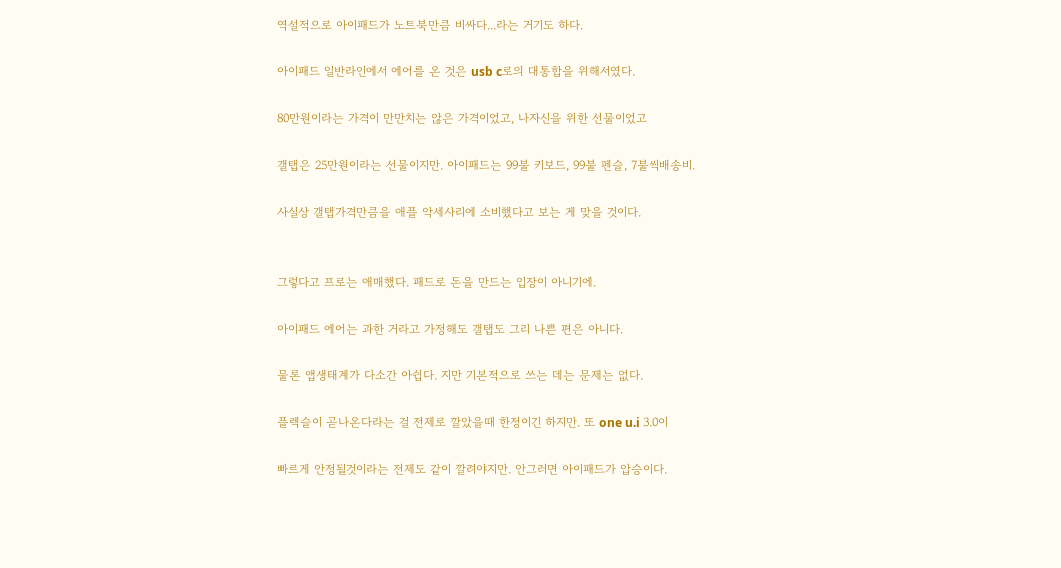역설적으로 아이패드가 노트북만큼 비싸다...라는 거기도 하다.

아이패드 일반라인에서 에어를 온 것은 usb c로의 대통합을 위해서였다.

80만원이라는 가격이 만만치는 않은 가격이었고, 나자신을 위한 선물이었고

갤탭은 25만원이라는 선물이지만. 아이패드는 99불 키보드, 99불 펜슬, 7불씩배송비.

사실상 갤탭가격만큼을 애플 악세사리에 소비했다고 보는 게 맞을 것이다.


그렇다고 프로는 애매했다. 패드로 돈을 만드는 입장이 아니기에.

아이패드 에어는 과한 거라고 가정해도 갤탭도 그리 나쁜 편은 아니다.

물론 앱생태계가 다소간 아쉽다. 지만 기본적으로 쓰는 데는 문제는 없다.

플렉슬이 곧나온다라는 걸 전제로 깔았을때 한정이긴 하지만. 또 one u.i 3.0이

빠르게 안정될것이라는 전제도 같이 깔려야지만. 안그러면 아이패드가 압승이다.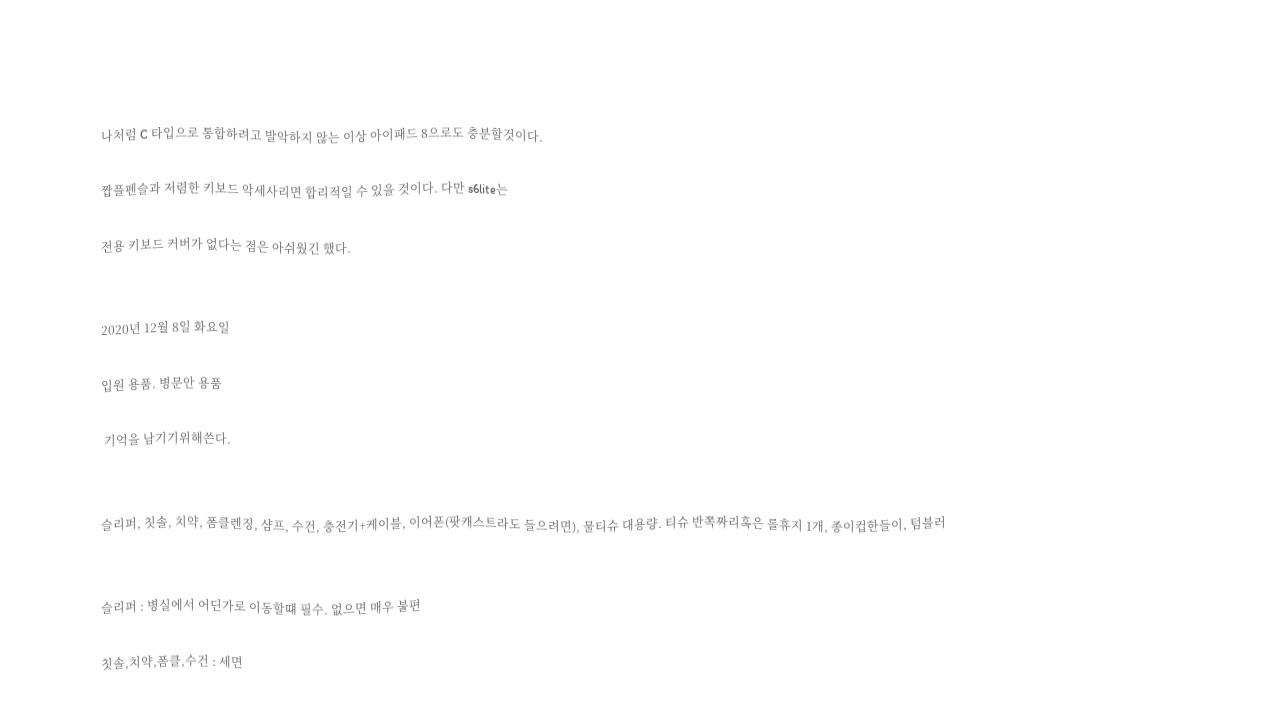나처럼 C 타입으로 통합하려고 발악하지 않는 이상 아이패드 8으로도 충분할것이다.

짭플펜슬과 저렴한 키보드 악세사리면 합리적일 수 있을 것이다. 다만 s6lite는

전용 키보드 커버가 없다는 점은 아쉬웠긴 했다.


2020년 12월 8일 화요일

입원 용품. 병문안 용품

 기억을 남기기위해쓴다.


슬리퍼, 칫솔, 치약, 폼클렌징, 샴프, 수건, 충전기+케이블, 이어폰(팟캐스트라도 들으려면), 물티슈 대용량. 티슈 반쪽짜리혹은 롤휴지 1개, 종이컵한들이, 텀블러


슬리퍼 : 병실에서 어딘가로 이동할떄 필수. 없으면 매우 불편

칫솔,치약,폼클,수건 : 세면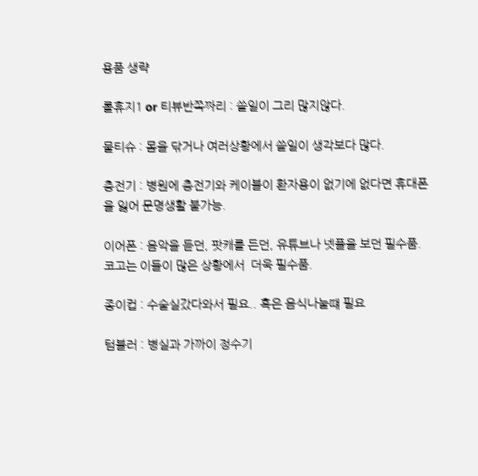용품 생략

롤휴지1 or 티뷰반쪽짜리 : 쓸일이 그리 많지않다.

물티슈 : 몸을 닦거나 여러상황에서 쓸일이 생각보다 많다.

충전기 : 병원에 충전기와 케이블이 환자용이 없기에 없다면 휴대폰을 잃어 문명생활 불가능.

이어폰 : 음악을 듣던, 팟캐를 든던, 유튜브나 넷플을 보던 필수품. 코고는 이들이 많은 상황에서  더욱 필수품.

종이컵 : 수술실갔다와서 필요.. 혹은 음식나눌떄 필요

텀블러 : 병실과 가까이 정수기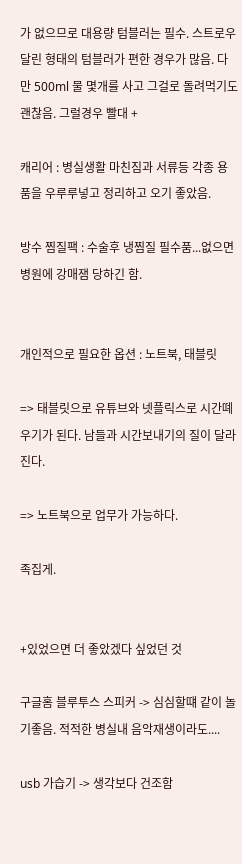가 없으므로 대용량 텀블러는 필수. 스트로우 달린 형태의 텀블러가 편한 경우가 많음. 다만 500ml 물 몇개를 사고 그걸로 돌려먹기도 괜찮음. 그럴경우 빨대 +

캐리어 : 병실생활 마친짐과 서류등 각종 용품을 우루루넣고 정리하고 오기 좋았음.

방수 찜질팩 : 수술후 냉찜질 필수품...없으면 병원에 강매잼 당하긴 함.


개인적으로 필요한 옵션 : 노트북, 태블릿

=> 태블릿으로 유튜브와 넷플릭스로 시간뗴우기가 된다. 남들과 시간보내기의 질이 달라진다.

=> 노트북으로 업무가 가능하다.

족집게.


+있었으면 더 좋았겠다 싶었던 것

구글홈 블루투스 스피커 -> 심심할떄 같이 놀기좋음. 적적한 병실내 음악재생이라도....

usb 가습기 -> 생각보다 건조함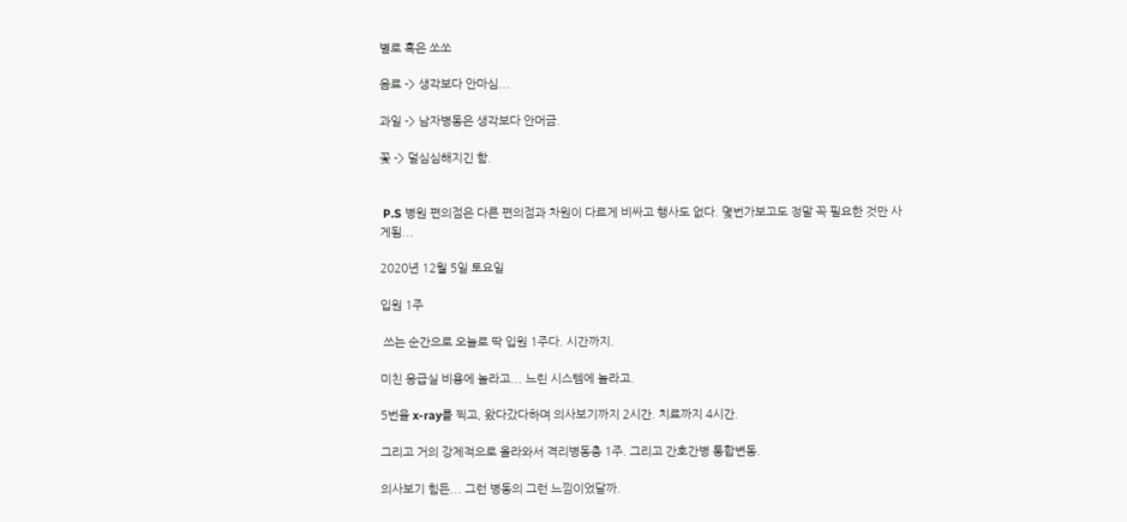별로 혹은 쏘쏘

음료 -> 생각보다 안마심...

과일 -> 남자병동은 생각보다 안머금.

꽃 -> 덜심심해지긴 함.


 P.S 병원 편의점은 다른 편의점과 차원이 다르게 비싸고 행사도 없다. 몇번가보고도 정말 꼭 필요한 것만 사게됨...

2020년 12월 5일 토요일

입원 1주

 쓰는 순간으로 오늘로 딱 입원 1주다. 시간까지.

미친 응급실 비용에 놀라고... 느린 시스템에 놀라고.

5번을 x-ray를 찍고, 왔다갔다하며 의사보기까지 2시간. 치료까지 4시간.

그리고 거의 강제적으로 올라와서 격리병동층 1주. 그리고 간호간병 통합변동.

의사보기 힘든... 그런 병동의 그런 느낌이었달까.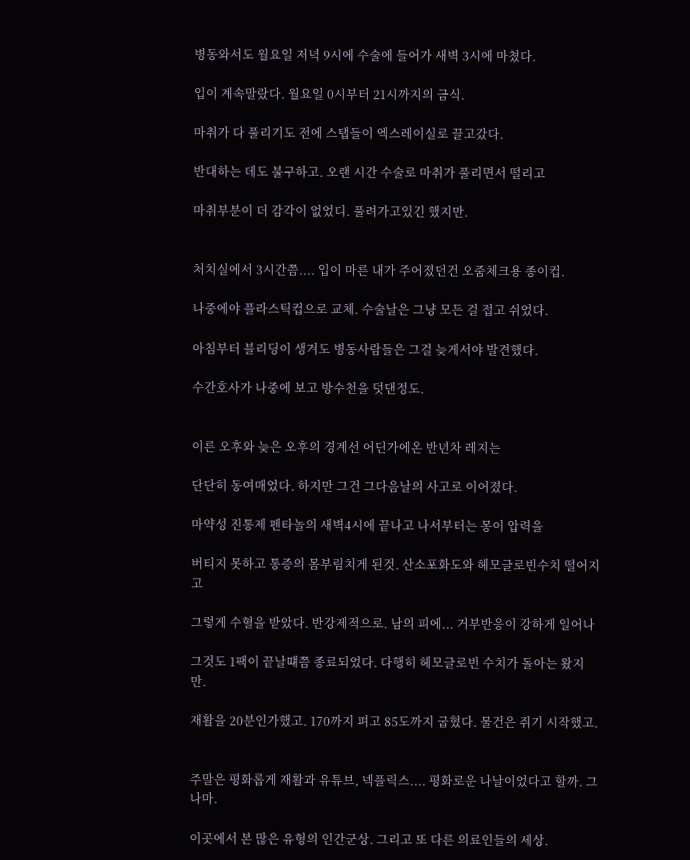병동와서도 월요일 저녁 9시에 수술에 들어가 새벽 3시에 마쳤다.

입이 계속말랐다. 월요일 0시부터 21시까지의 금식.

마취가 다 풀리기도 전에 스탭들이 엑스레이실로 끌고갔다.

반대하는 데도 불구하고. 오랜 시간 수술로 마취가 풀리면서 떨리고

마취부분이 더 감각이 없었디. 풀려가고있긴 했지만.


처치실에서 3시간쯤.... 입이 마른 내가 주어졌던건 오줌체크용 종이컵.

나중에야 플라스틱컵으로 교체. 수술날은 그냥 모든 걸 접고 쉬었다.

아침부터 블리딩이 생겨도 병동사람들은 그걸 늦게서야 발견했다.

수간호사가 나중에 보고 방수천을 덧댄정도.


이른 오후와 늦은 오후의 경계선 어딘가에온 반년차 레지는

단단히 동여매었다. 하지만 그건 그다음날의 사고로 이어졌다.

마약성 진통제 펜타놀의 새벽4시에 끝나고 나서부터는 몽이 압력을

버티지 못하고 통증의 몸부림치게 된것. 산소포화도와 헤모글로빈수치 떨어지고

그렇게 수혈을 받았다. 반강제적으로. 남의 피에... 거부반응이 강하게 일어나

그것도 1팩이 끝날떄쯤 종료되었다. 다행히 헤모글로빈 수치가 돌아는 왔지만.

재활을 20분인가했고. 170까지 펴고 85도까지 굽혔다. 물건은 쥐기 시작했고.


주말은 평화롭게 재활과 유튜브, 넥플릭스.... 평화로운 나날이었다고 할까. 그나마.

이곳에서 본 많은 유형의 인간군상. 그리고 또 다른 의료인들의 세상.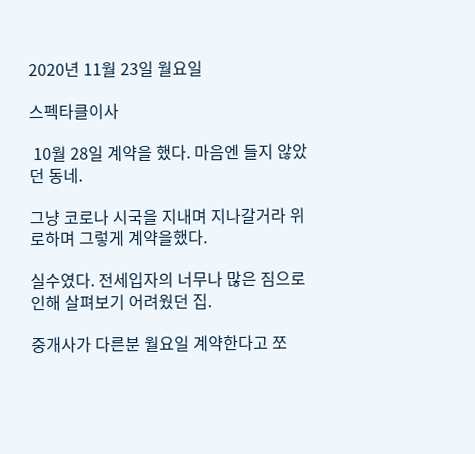2020년 11월 23일 월요일

스펙타클이사

 10월 28일 계약을 했다. 마음엔 들지 않았던 동네.

그냥 코로나 시국을 지내며 지나갈거라 위로하며 그렇게 계약을했다.

실수였다. 전세입자의 너무나 많은 짐으로 인해 살펴보기 어려웠던 집.

중개사가 다른분 월요일 계약한다고 쪼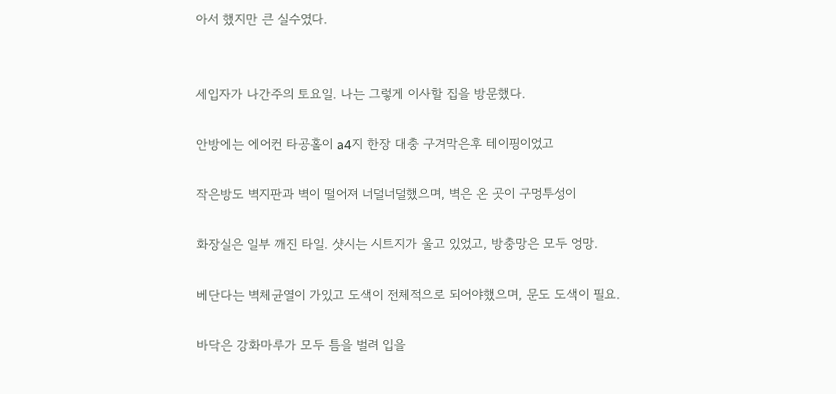아서 했지만 큰 실수였다.


세입자가 나간주의 토요일. 나는 그렇게 이사할 집을 방문했다.

안방에는 에어컨 타공홀이 a4지 한장 대충 구겨막은후 테이핑이었고

작은방도 벽지판과 벽이 떨어져 너덜너덜했으며, 벽은 온 곳이 구멍투성이

화장실은 일부 깨진 타일. 샷시는 시트지가 울고 있었고, 방충망은 모두 엉망.

베단다는 벽체균열이 가있고 도색이 전체적으로 되어야했으며, 문도 도색이 필요.

바닥은 강화마루가 모두 틈을 벌려 입을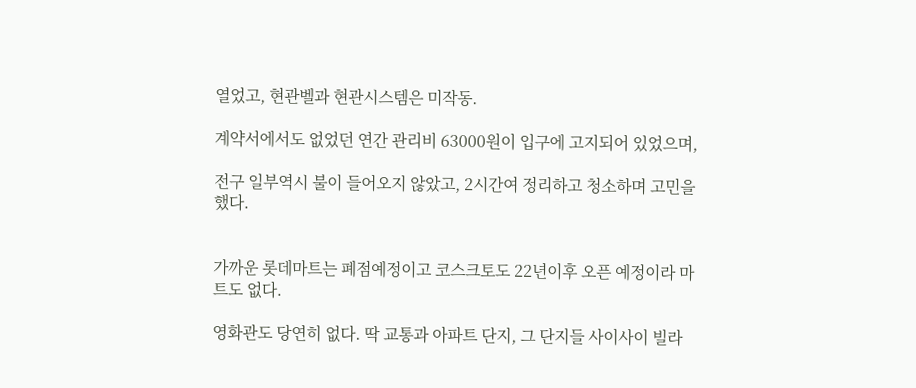열었고, 현관벨과 현관시스템은 미작동.

계약서에서도 없었던 연간 관리비 63000원이 입구에 고지되어 있었으며,

전구 일부역시 불이 들어오지 않았고, 2시간여 정리하고 청소하며 고민을 했다.


가까운 롯데마트는 폐점예정이고 코스크토도 22년이후 오픈 예정이라 마트도 없다.

영화관도 당연히 없다. 딱 교통과 아파트 단지, 그 단지들 사이사이 빌라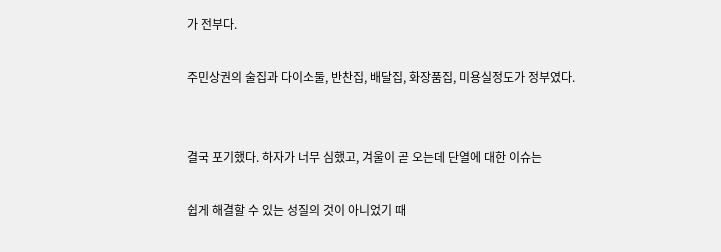가 전부다.

주민상권의 술집과 다이소둘, 반찬집, 배달집, 화장품집, 미용실정도가 정부였다.


결국 포기했다. 하자가 너무 심했고, 겨울이 곧 오는데 단열에 대한 이슈는

쉽게 해결할 수 있는 성질의 것이 아니었기 때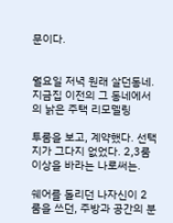문이다.


월요일 저녁 원래 살던동네. 지금집 이전의 그 동네에서의 낡은 주택 리모델링

투룸을 보고, 계약했다. 선택지가 그다지 없었다. 2,3룸이상을 바라는 나로써는.

쉐어를 돌리던 나자신이 2룸을 쓰던, 주방과 공간의 분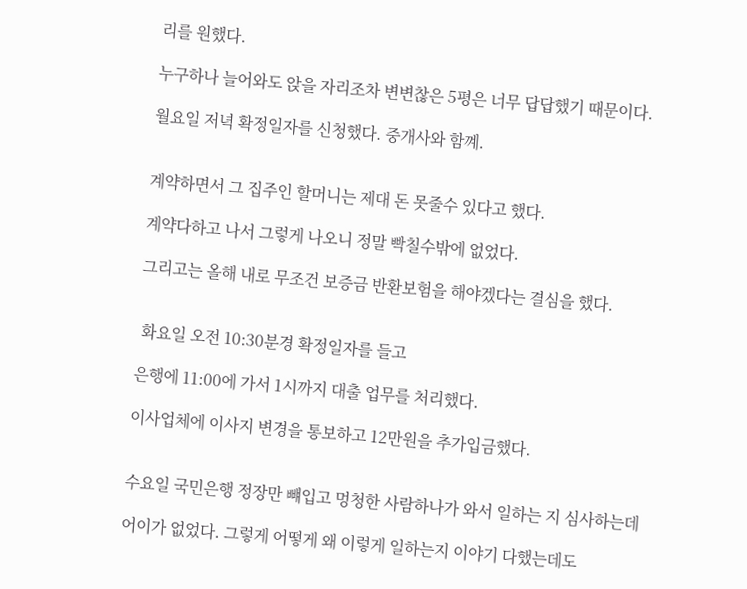리를 원했다.

누구하나 늘어와도 앉을 자리조차 변변찮은 5평은 너무 답답했기 때문이다.

월요일 저녁 확정일자를 신청했다. 중개사와 함꼐.


계약하면서 그 집주인 할머니는 제대 돈 못줄수 있다고 했다.

계약다하고 나서 그렇게 나오니 정말 빡칠수밖에 없었다.

그리고는 올해 내로 무조건 보증금 반환보험을 해야겠다는 결심을 했다.


 화요일 오전 10:30분경 확정일자를 들고

은행에 11:00에 가서 1시까지 대출 업무를 처리했다.

이사업체에 이사지 변경을 통보하고 12만원을 추가입금했다.


수요일 국민은행 정장만 뺴입고 멍청한 사람하나가 와서 일하는 지 심사하는데

어이가 없었다. 그렇게 어떻게 왜 이렇게 일하는지 이야기 다했는데도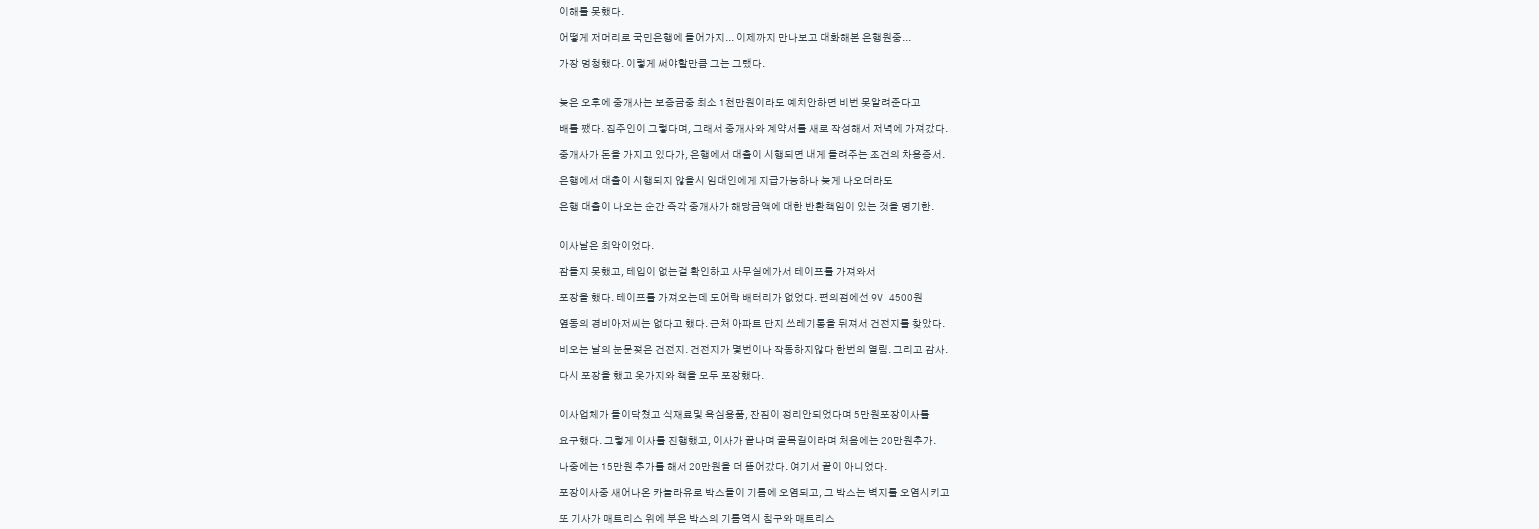이해를 못했다.

어떻게 저머리로 국민은행에 들어가지... 이제까지 만나보고 대화해본 은행원중...

가장 멍청했다. 이렇게 써야할만큼 그는 그랬다.


늦은 오후에 중개사는 보증금중 최소 1천만원이라도 예치안하면 비번 못알려준다고

배를 쨌다. 집주인이 그렇다며, 그래서 중개사와 계약서를 새로 작성해서 저녁에 가져갔다.

중개사가 돈을 가지고 있다가, 은행에서 대출이 시행되면 내게 돌려주는 조건의 차용증서.

은행에서 대출이 시행되지 않을시 임대인에게 지급가능하나 늦게 나오더라도

은행 대출이 나오는 순간 즉각 중개사가 해당금액에 대한 반환책임이 있는 것을 명기한.


이사날은 최악이었다.

잠들지 못했고, 테입이 없는걸 확인하고 사무실에가서 테이프를 가져와서

포장을 했다. 테이프를 가져오는데 도어락 배터리가 없었다. 편의점에선 9V 4500원

옆동의 경비아저씨는 없다고 했다. 근처 아파트 단지 쓰레기통을 뒤져서 건전지를 찾았다.

비오는 날의 눈문젖은 건전지. 건전지가 몇번이나 작동하지않다 한번의 열림. 그리고 감사.

다시 포장을 했고 옷가지와 책을 모두 포장했다.


이사업체가 들이닥쳤고 식재료및 욕심용품, 잔짐이 정리안되었다며 5만원포장이사를

요구했다. 그렇게 이사를 진행했고, 이사가 끝나며 골목길이라며 처음에는 20만원추가.

나중에는 15만원 추가를 해서 20만원을 더 뜯어갔다. 여기서 끝이 아니었다.

포장이사중 새어나온 카놀라유로 박스들이 기름에 오염되고, 그 박스는 벽지를 오염시키고

또 기사가 매트리스 위에 부은 박스의 기름역시 침구와 매트리스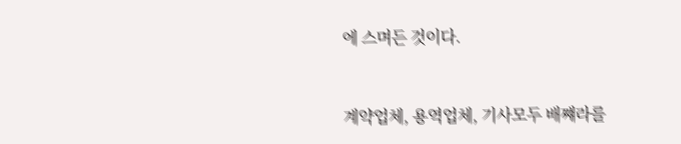에 스며든 것이다.


계약업체, 용역업체, 기사모두 배쨰라를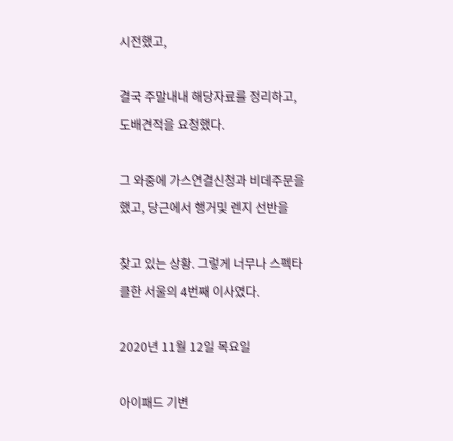시전했고,

결국 주말내내 해당자료를 정리하고, 도배견적을 요청했다.

그 와중에 가스연결신청과 비데주문을 했고, 당근에서 행거및 렌지 선반을

찾고 있는 상황. 그렇게 너무나 스펙타클한 서울의 4번째 이사였다.

2020년 11월 12일 목요일

아이패드 기변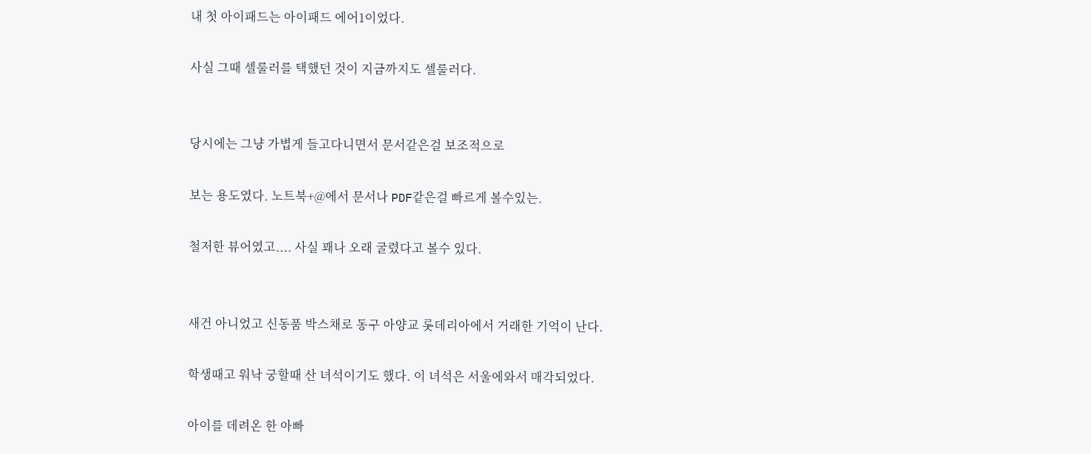내 첫 아이패드는 아이패드 에어1이었다.

사실 그때 셀룰러를 택했던 것이 지금까지도 셀룰러다.


당시에는 그냥 가볍게 들고다니면서 문서같은걸 보조적으로

보는 용도였다. 노트북+@에서 문서나 PDF같은걸 빠르게 볼수있는.

철저한 뷰어였고.... 사실 꽤나 오래 굴렸다고 볼수 있다.


새건 아니었고 신동품 박스채로 동구 아양교 롯데리아에서 거래한 기억이 난다.

학생때고 워낙 궁할때 산 녀석이기도 했다. 이 녀석은 서울에와서 매각되었다.

아이를 데려온 한 아빠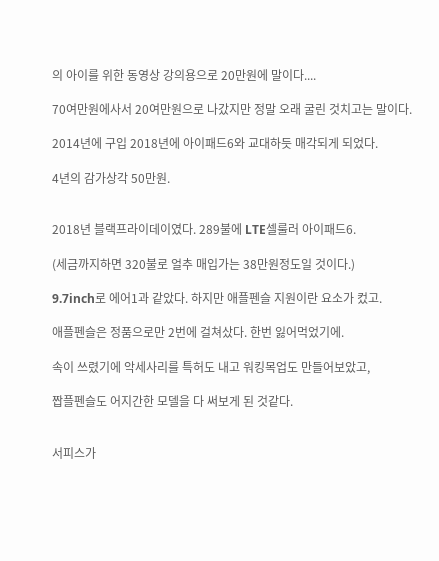의 아이를 위한 동영상 강의용으로 20만원에 말이다....

70여만원에사서 20여만원으로 나갔지만 정말 오래 굴린 것치고는 말이다.

2014년에 구입 2018년에 아이패드6와 교대하듯 매각되게 되었다.

4년의 감가상각 50만원.


2018년 블랙프라이데이였다. 289불에 LTE셀룰러 아이패드6.

(세금까지하면 320불로 얼추 매입가는 38만원정도일 것이다.)

9.7inch로 에어1과 같았다. 하지만 애플펜슬 지원이란 요소가 컸고.

애플펜슬은 정품으로만 2번에 걸쳐샀다. 한번 잃어먹었기에.

속이 쓰렸기에 악세사리를 특허도 내고 워킹목업도 만들어보았고,

짭플펜슬도 어지간한 모델을 다 써보게 된 것같다.


서피스가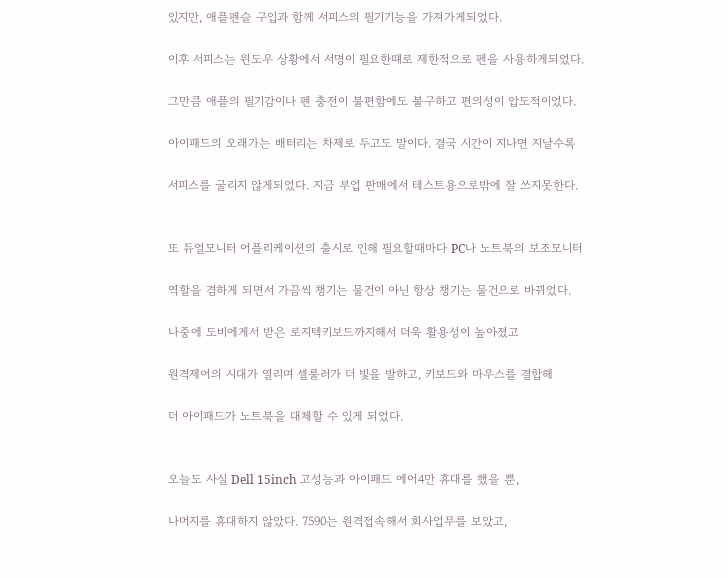있지만, 애플펜슬 구입과 함께 서피스의 필기기능을 가져가게되었다.

이후 서피스는 윈도우 상황에서 서명이 필요한떄로 제한적으로 펜을 사용하게되었다.

그만큼 애플의 필기감이나 펜 충전이 불편함에도 불구하고 편의성이 압도적이었다.

아이패드의 오래가는 배터리는 차제로 두고도 말이다. 결국 시간이 지나면 지날수록

서피스를 굴리지 않게되었다. 지금 부업 판매에서 테스트용으로밖에 잘 쓰지못한다.


또 듀얼모니터 어플리케이션의 출시로 인해 필요할때마다 PC나 노트북의 보조모니터

역할을 겸하게 되면서 가끔씩 챙기는 물건이 아닌 항상 챙기는 물건으로 바뀌었다.

나중에 도비에게서 받은 로지텍키보드까지해서 더욱 활용성이 높아졌고

원격제어의 시대가 열리며 셀룰러가 더 빛을 발하고, 키보드와 마우스를 결합해

더 아이패드가 노트북을 대체할 수 있게 되었다.


오늘도 사실 Dell 15inch 고성능과 아이패드 에어4만 휴대를 했을 뿐,

나머지를 휴대하지 않았다. 7590는 원격접속해서 회사업무를 보았고,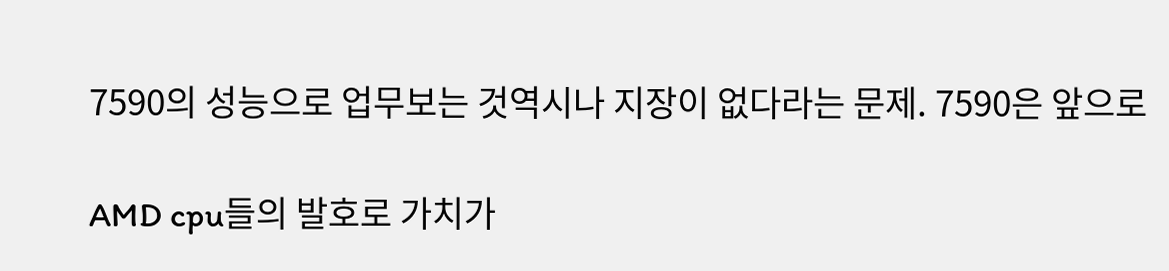7590의 성능으로 업무보는 것역시나 지장이 없다라는 문제. 7590은 앞으로

AMD cpu들의 발호로 가치가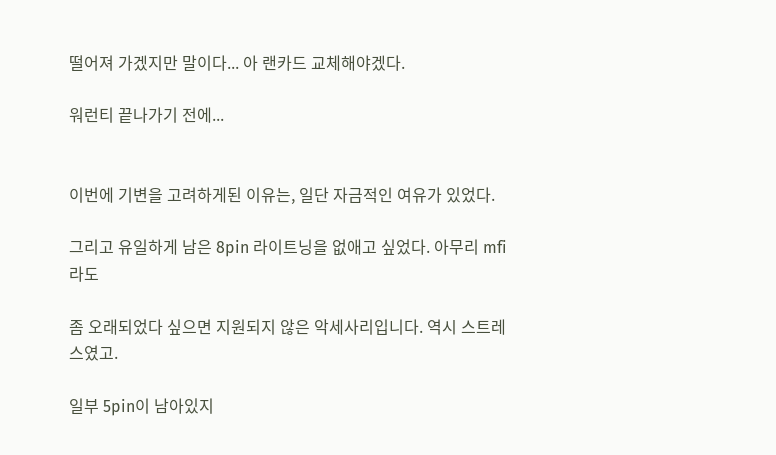떨어져 가겠지만 말이다... 아 랜카드 교체해야겠다.

워런티 끝나가기 전에...


이번에 기변을 고려하게된 이유는, 일단 자금적인 여유가 있었다.

그리고 유일하게 남은 8pin 라이트닝을 없애고 싶었다. 아무리 mfi라도

좀 오래되었다 싶으면 지원되지 않은 악세사리입니다. 역시 스트레스였고.

일부 5pin이 남아있지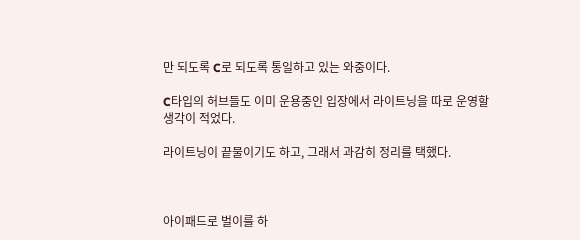만 되도록 C로 되도록 통일하고 있는 와중이다.

C타입의 허브들도 이미 운용중인 입장에서 라이트닝을 따로 운영할 생각이 적었다.

라이트닝이 끝물이기도 하고, 그래서 과감히 정리를 택했다.



아이패드로 벌이를 하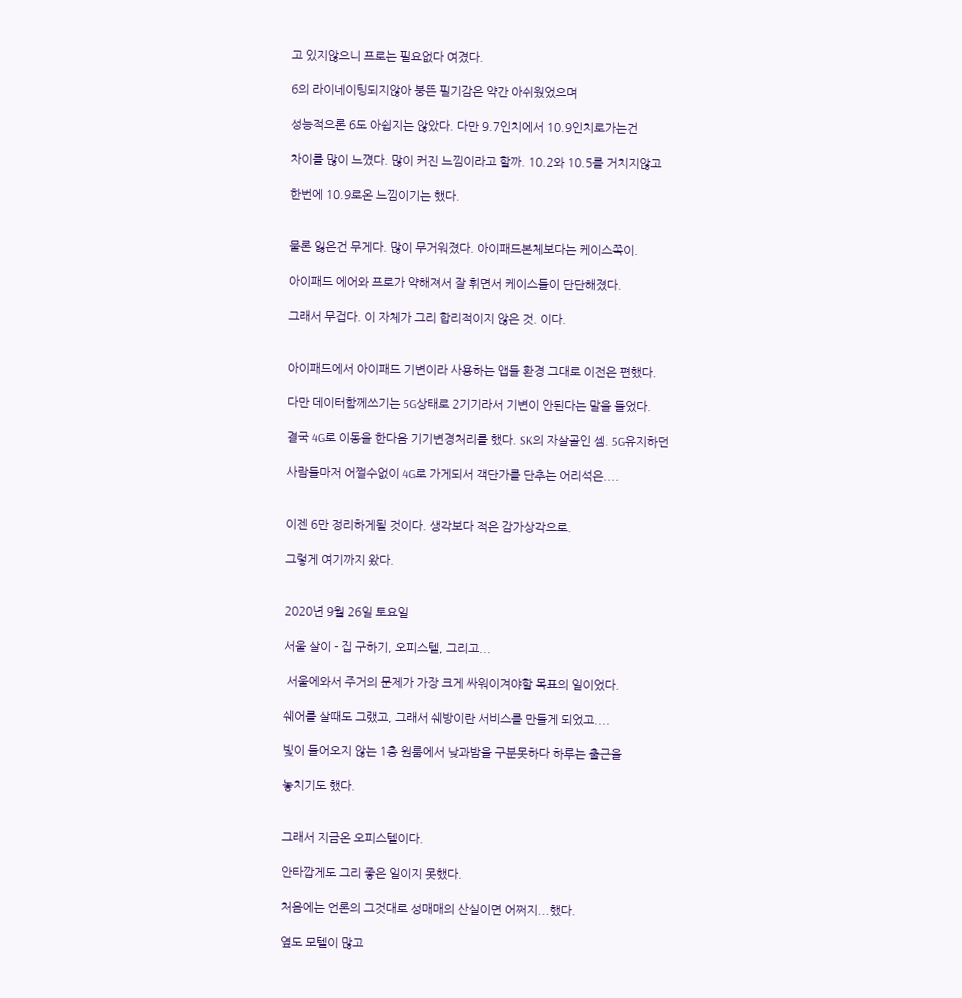고 있지않으니 프로는 필요없다 여겼다.

6의 라이네이팅되지않아 붕뜬 필기감은 약간 아쉬웠었으며

성능적으론 6도 아쉽지는 않았다. 다만 9.7인치에서 10.9인치로가는건

차이를 많이 느꼈다. 많이 커진 느낌이라고 할까. 10.2와 10.5를 거치지않고

한번에 10.9로온 느낌이기는 했다.


물론 잃은건 무게다. 많이 무거워졌다. 아이패드본체보다는 케이스쪽이.

아이패드 에어와 프로가 약해져서 잘 휘면서 케이스들이 단단해졌다.

그래서 무겁다. 이 자체가 그리 합리적이지 않은 것. 이다.


아이패드에서 아이패드 기변이라 사용하는 앱들 환경 그대로 이전은 편했다.

다만 데이터함께쓰기는 5G상태로 2기기라서 기변이 안된다는 말을 들었다.

결국 4G로 이동을 한다음 기기변경처리를 했다. SK의 자살골인 셈. 5G유지하던

사람들마저 어쩔수없이 4G로 가게되서 객단가를 단추는 어리석은....


이젠 6만 정리하게될 것이다. 생각보다 적은 감가상각으로.

그렇게 여기까지 왔다.


2020년 9월 26일 토요일

서울 살이 - 집 구하기, 오피스텔, 그리고...

 서울에와서 주거의 문제가 가장 크게 싸워이겨야할 목표의 일이었다.

쉐어를 살때도 그랬고, 그래서 쉐방이란 서비스를 만들게 되었고....

빛이 들어오지 않는 1층 원룸에서 낮과밤을 구분못하다 하루는 출근을

놓치기도 했다.


그래서 지금온 오피스텔이다.

안타깝게도 그리 좋은 일이지 못했다.

처음에는 언론의 그것대로 성매매의 산실이면 어쩌지...했다.

옆도 모텔이 많고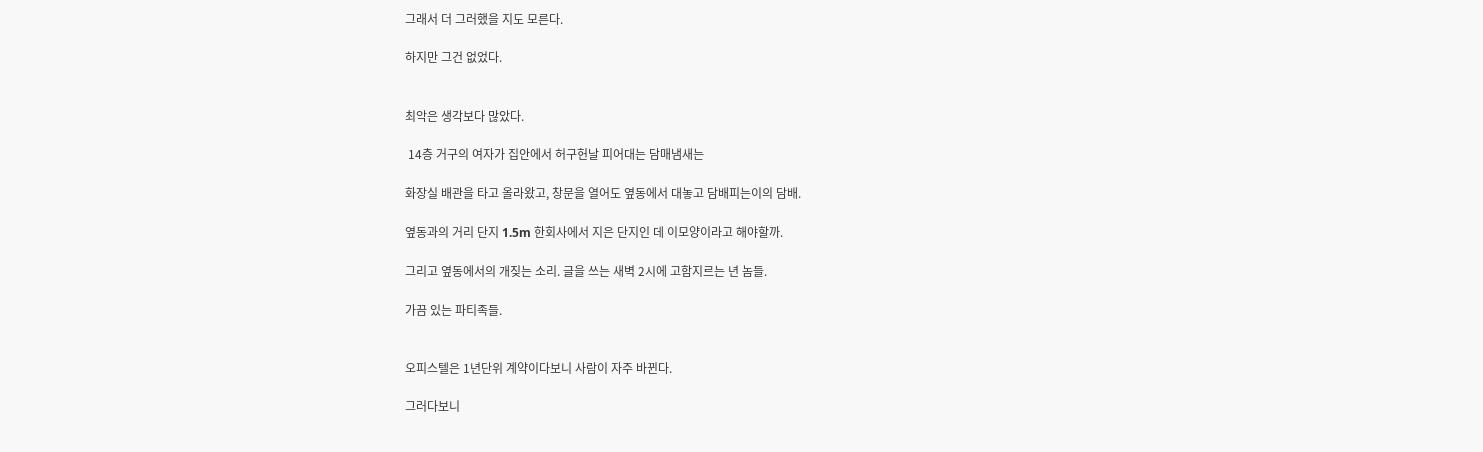그래서 더 그러했을 지도 모른다.

하지만 그건 없었다.


최악은 생각보다 많았다.

 14층 거구의 여자가 집안에서 허구헌날 피어대는 담매냄새는

화장실 배관을 타고 올라왔고, 창문을 열어도 옆동에서 대놓고 담배피는이의 담배.

옆동과의 거리 단지 1.5m 한회사에서 지은 단지인 데 이모양이라고 해야할까.

그리고 옆동에서의 개짖는 소리. 글을 쓰는 새벽 2시에 고함지르는 년 놈들.

가끔 있는 파티족들.


오피스텔은 1년단위 계약이다보니 사람이 자주 바뀐다.

그러다보니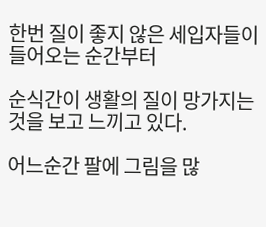한번 질이 좋지 않은 세입자들이 들어오는 순간부터

순식간이 생활의 질이 망가지는 것을 보고 느끼고 있다.

어느순간 팔에 그림을 많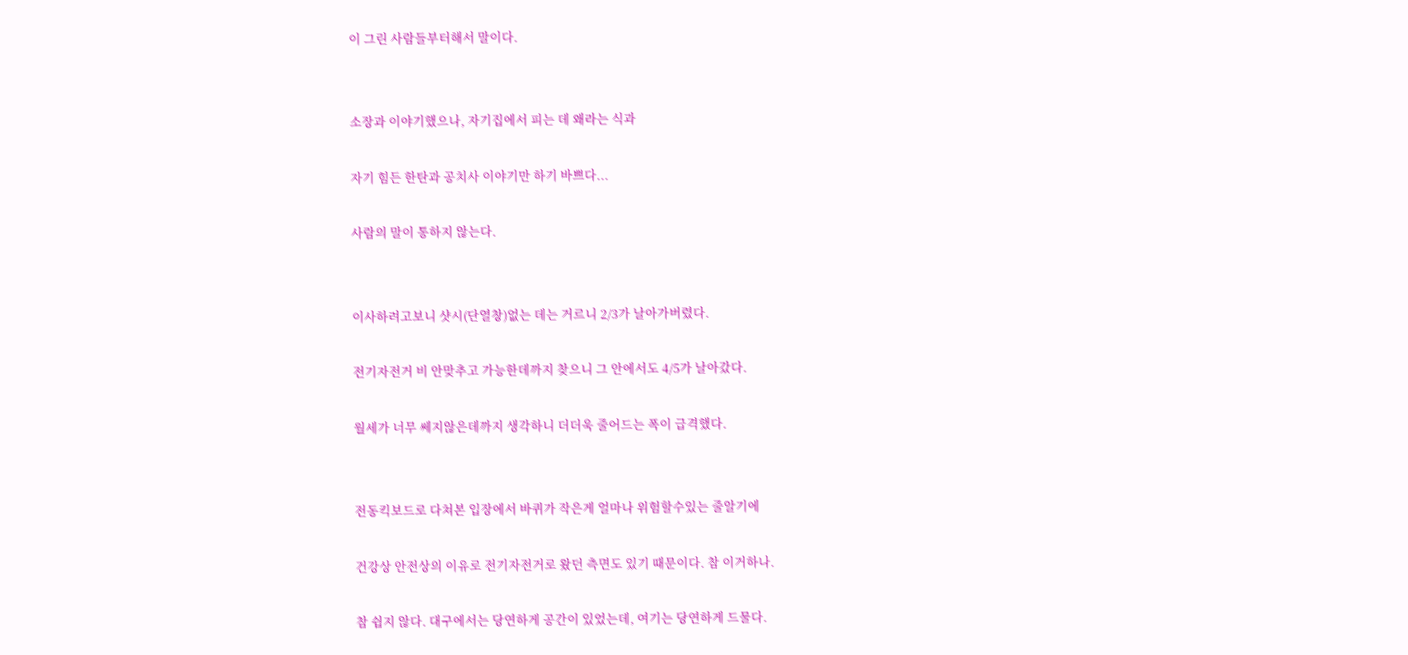이 그린 사람들부터해서 말이다.


소장과 이야기했으나, 자기집에서 피는 데 왜라는 식과

자기 힘든 한탄과 공치사 이야기만 하기 바쁘다...

사람의 말이 통하지 않는다.


이사하려고보니 샷시(단열창)없는 데는 거르니 2/3가 날아가버렸다.

전기자전거 비 안맞추고 가능한데까지 찾으니 그 안에서도 4/5가 날아갔다.

월세가 너무 쎄지않은데까지 생각하니 더더욱 줄어드는 폭이 급격했다.


전동킥보드로 다쳐본 입장에서 바퀴가 작은게 얼마나 위험할수있는 줄알기에

건강상 안전상의 이유로 전기자전거로 왔던 측면도 있기 때문이다. 참 이거하나.

참 쉽지 않다. 대구에서는 당연하게 공간이 있었는데, 여기는 당연하게 드물다.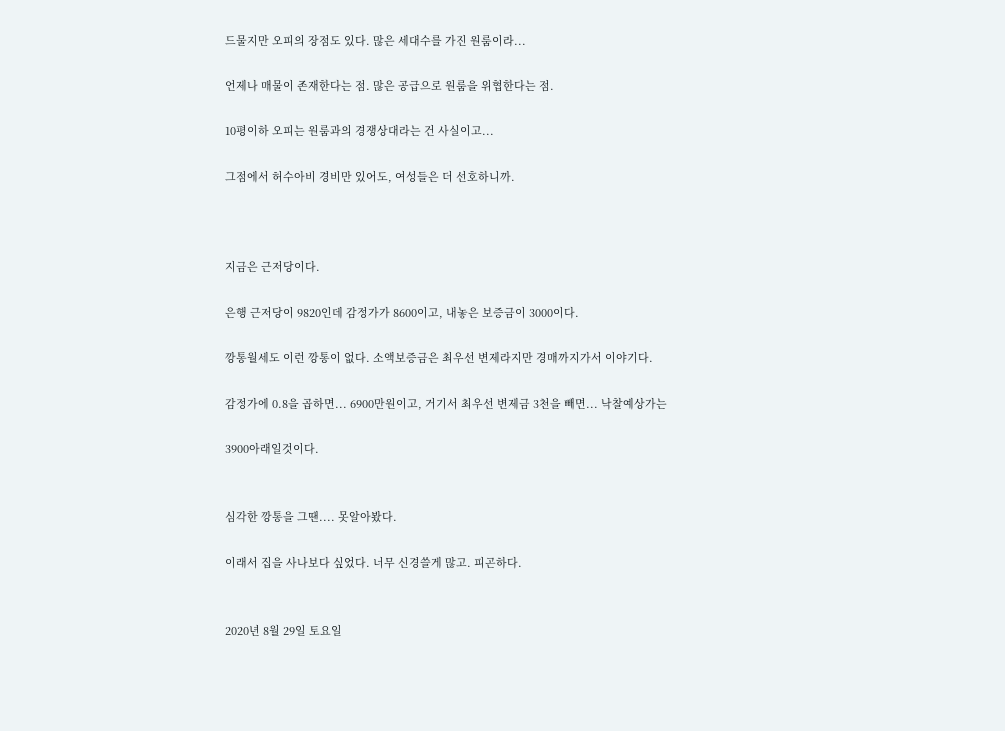드물지만 오피의 장점도 있다. 많은 세대수를 가진 원룸이라...

언제나 매물이 존재한다는 점. 많은 공급으로 원룸을 위협한다는 점.

10평이하 오피는 원룸과의 경쟁상대라는 건 사실이고...

그점에서 허수아비 경비만 있어도, 여성들은 더 선호하니까.



지금은 근저당이다.

은행 근저당이 9820인데 감정가가 8600이고, 내놓은 보증금이 3000이다.

깡통월세도 이런 깡통이 없다. 소액보증금은 최우선 변제라지만 경매까지가서 이야기다.

감정가에 0.8을 곱하면... 6900만원이고, 거기서 최우선 변제금 3천을 빼면... 낙찰예상가는

3900아래일것이다.


심각한 깡통을 그땐.... 못알아봤다.

이래서 집을 사나보다 싶었다. 너무 신경쓸게 많고. 피곤하다.


2020년 8월 29일 토요일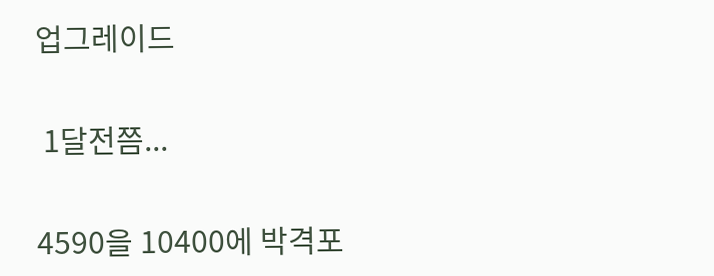업그레이드

 1달전쯤...

4590을 10400에 박격포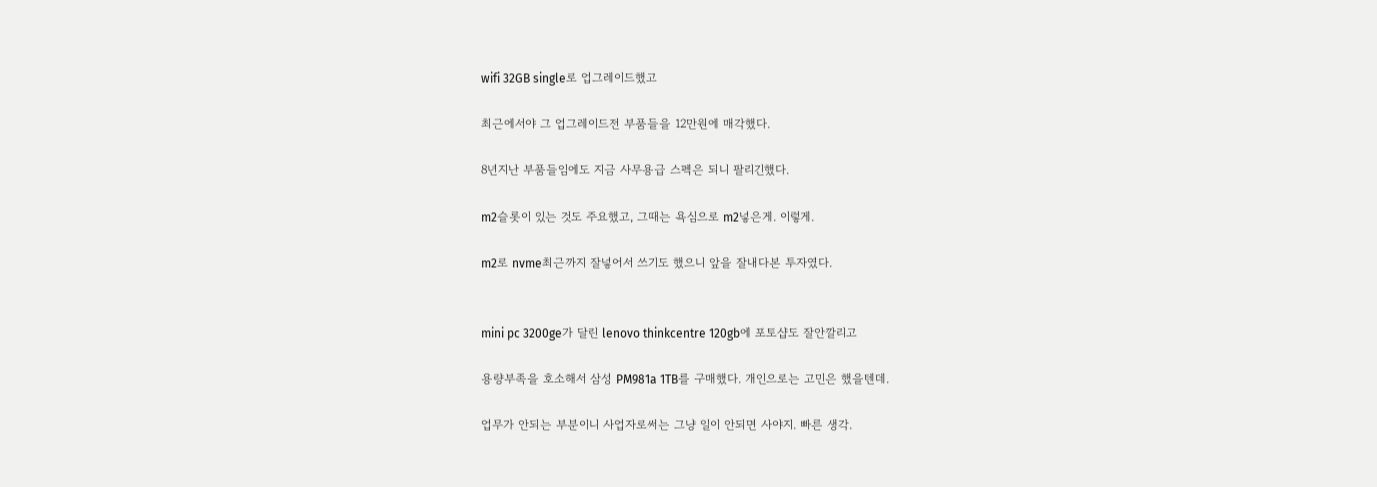wifi 32GB single로 업그레이드했고

최근에서야 그 업그레이드전 부품들을 12만원에 매각했다.

8년지난 부품들임에도 지금 사무용급 스펙은 되니 팔리긴했다.

m2슬롯이 있는 것도 주요했고, 그때는 욕심으로 m2넣은게. 이렇게.

m2로 nvme최근까지 잘넣어서 쓰기도 했으니 앞을 잘내다본 투자였다.


mini pc 3200ge가 달린 lenovo thinkcentre 120gb에 포토샵도 잘안깔리고

용량부족을 호소해서 삼성 PM981a 1TB를 구매했다. 개인으로는 고민은 했을텐데.

업무가 안되는 부분이니 사업자로써는 그냥 일이 안되면 사야지. 빠른 생각.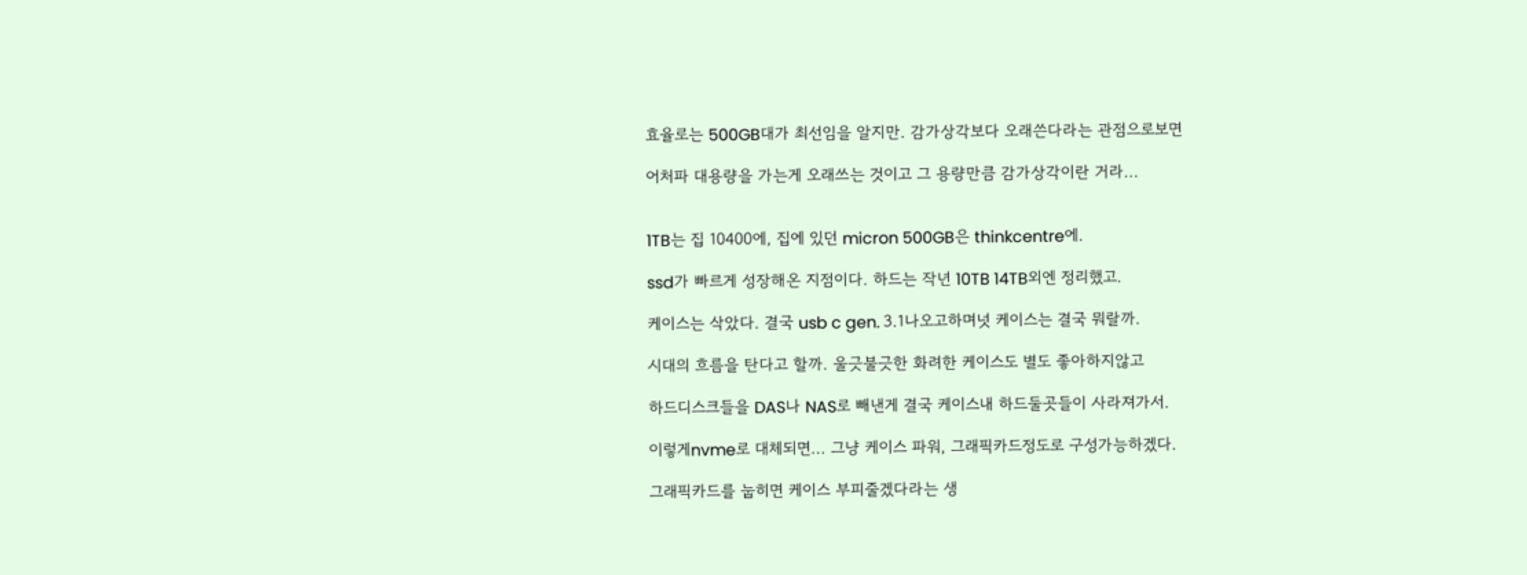효율로는 500GB대가 최선임을 알지만. 감가상각보다 오래쓴다라는 관점으로보면

어처파 대용량을 가는게 오래쓰는 것이고 그 용량만큼 감가상각이란 거라...


1TB는 집 10400에, 집에 있던 micron 500GB은 thinkcentre에.

ssd가 빠르게 성장해온 지점이다. 하드는 작년 10TB 14TB외엔 정리했고.

케이스는 삭았다. 결국 usb c gen. 3.1나오고하며넛 케이스는 결국 뭐랄까.

시대의 흐름을 탄다고 할까. 울긋불긋한 화려한 케이스도 별도 좋아하지않고

하드디스크들을 DAS나 NAS로 빼낸게 결국 케이스내 하드둘곳들이 사라져가서.

이렇게nvme로 대체되면... 그냥 케이스 파워, 그래픽카드정도로 구성가능하겠다.

그래픽카드를 눕히면 케이스 부피줄겠다라는 생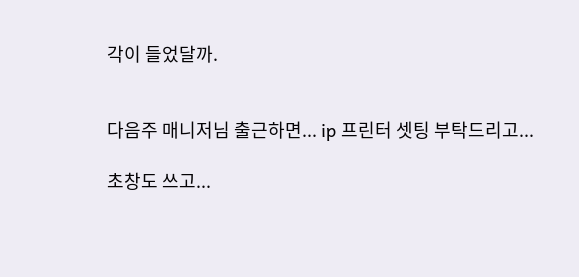각이 들었달까.


다음주 매니저님 출근하면... ip 프린터 셋팅 부탁드리고...

초창도 쓰고...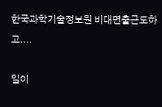한국과학기술정보원 비대면출근도하고....

일이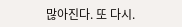많아진다. 또 다시.